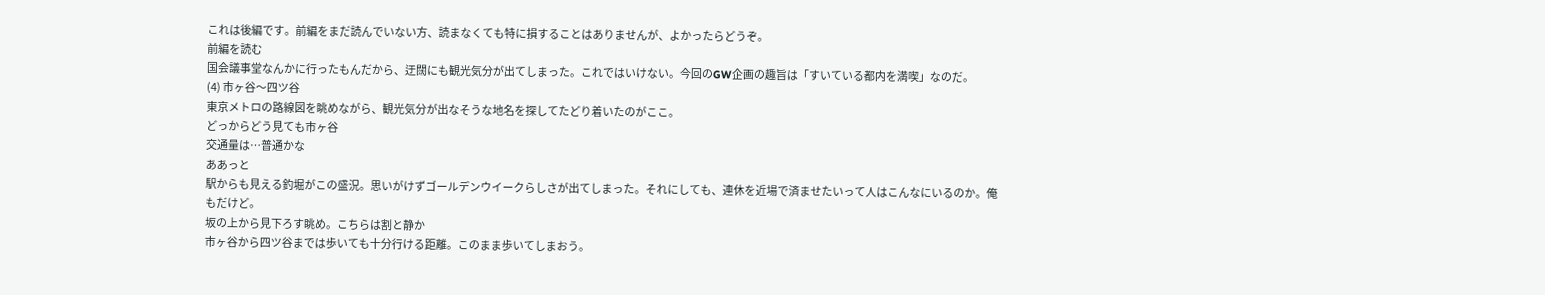これは後編です。前編をまだ読んでいない方、読まなくても特に損することはありませんが、よかったらどうぞ。
前編を読む
国会議事堂なんかに行ったもんだから、迂闊にも観光気分が出てしまった。これではいけない。今回のGW企画の趣旨は「すいている都内を満喫」なのだ。
(4) 市ヶ谷〜四ツ谷
東京メトロの路線図を眺めながら、観光気分が出なそうな地名を探してたどり着いたのがここ。
どっからどう見ても市ヶ谷
交通量は…普通かな
ああっと
駅からも見える釣堀がこの盛況。思いがけずゴールデンウイークらしさが出てしまった。それにしても、連休を近場で済ませたいって人はこんなにいるのか。俺もだけど。
坂の上から見下ろす眺め。こちらは割と静か
市ヶ谷から四ツ谷までは歩いても十分行ける距離。このまま歩いてしまおう。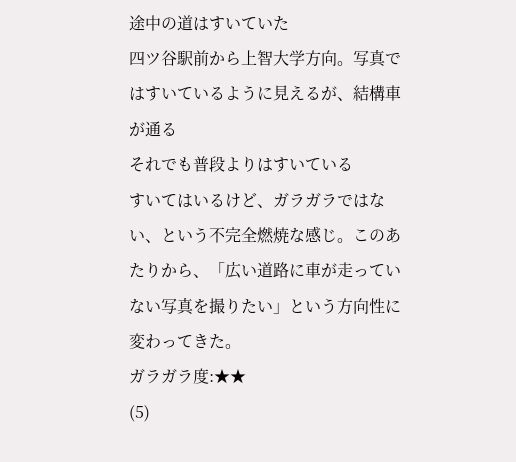途中の道はすいていた
四ツ谷駅前から上智大学方向。写真ではすいているように見えるが、結構車が通る
それでも普段よりはすいている
すいてはいるけど、ガラガラではない、という不完全燃焼な感じ。このあたりから、「広い道路に車が走っていない写真を撮りたい」という方向性に変わってきた。
ガラガラ度:★★
(5)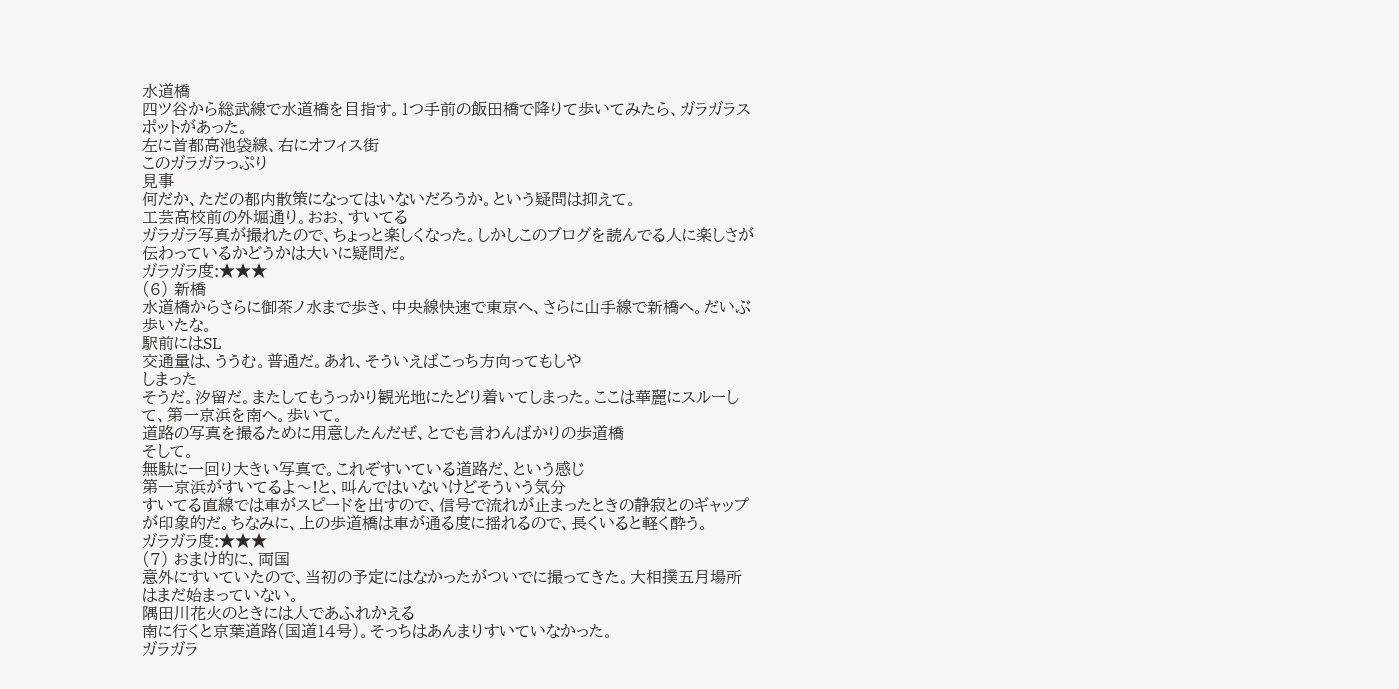水道橋
四ツ谷から総武線で水道橋を目指す。1つ手前の飯田橋で降りて歩いてみたら、ガラガラスポットがあった。
左に首都高池袋線、右にオフィス街
このガラガラっぷり
見事
何だか、ただの都内散策になってはいないだろうか。という疑問は抑えて。
工芸高校前の外堀通り。おお、すいてる
ガラガラ写真が撮れたので、ちょっと楽しくなった。しかしこのブログを読んでる人に楽しさが伝わっているかどうかは大いに疑問だ。
ガラガラ度:★★★
(6) 新橋
水道橋からさらに御茶ノ水まで歩き、中央線快速で東京へ、さらに山手線で新橋へ。だいぶ歩いたな。
駅前にはSL
交通量は、ううむ。普通だ。あれ、そういえばこっち方向ってもしや
しまった
そうだ。汐留だ。またしてもうっかり観光地にたどり着いてしまった。ここは華麗にスルーして、第一京浜を南へ。歩いて。
道路の写真を撮るために用意したんだぜ、とでも言わんばかりの歩道橋
そして。
無駄に一回り大きい写真で。これぞすいている道路だ、という感じ
第一京浜がすいてるよ〜!と、叫んではいないけどそういう気分
すいてる直線では車がスピードを出すので、信号で流れが止まったときの静寂とのギャップが印象的だ。ちなみに、上の歩道橋は車が通る度に揺れるので、長くいると軽く酔う。
ガラガラ度:★★★
(7) おまけ的に、両国
意外にすいていたので、当初の予定にはなかったがついでに撮ってきた。大相撲五月場所はまだ始まっていない。
隅田川花火のときには人であふれかえる
南に行くと京葉道路(国道14号)。そっちはあんまりすいていなかった。
ガラガラ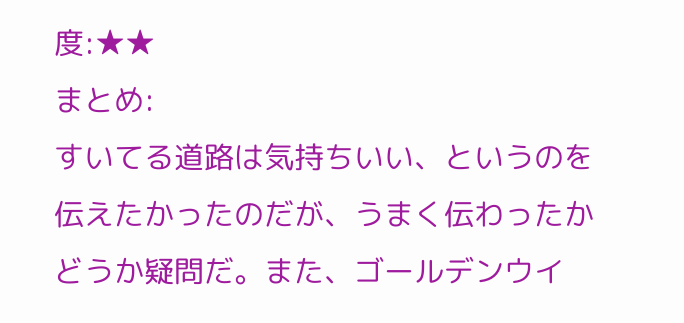度:★★
まとめ:
すいてる道路は気持ちいい、というのを伝えたかったのだが、うまく伝わったかどうか疑問だ。また、ゴールデンウイ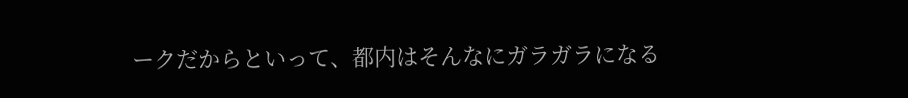ークだからといって、都内はそんなにガラガラになる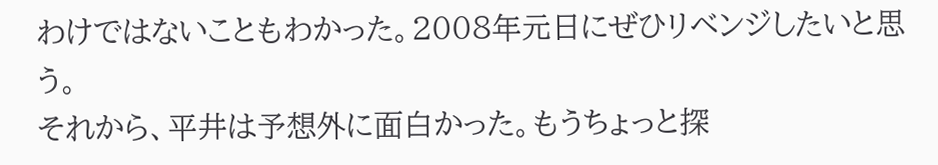わけではないこともわかった。2008年元日にぜひリベンジしたいと思う。
それから、平井は予想外に面白かった。もうちょっと探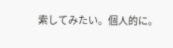索してみたい。個人的に。